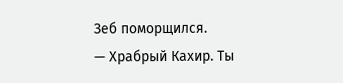Зеб поморщился.
— Храбрый Кахир. Ты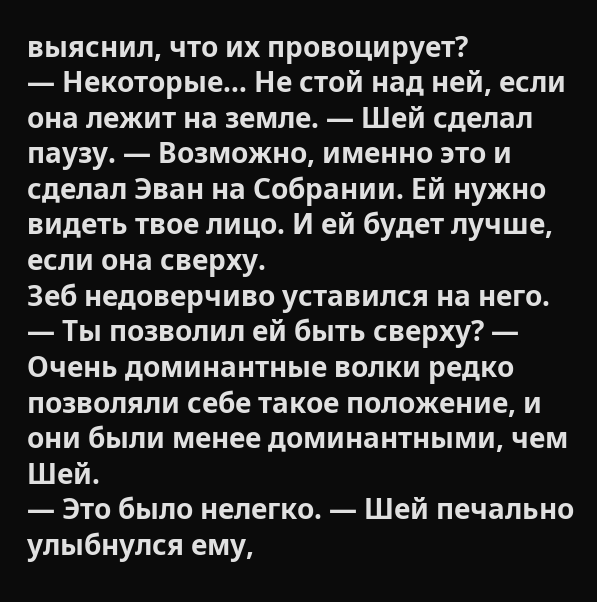выяснил, что их провоцирует?
— Некоторые… Не стой над ней, если она лежит на земле. — Шей сделал паузу. — Возможно, именно это и сделал Эван на Собрании. Ей нужно видеть твое лицо. И ей будет лучше, если она сверху.
Зеб недоверчиво уставился на него.
— Ты позволил ей быть сверху? — Очень доминантные волки редко позволяли себе такое положение, и они были менее доминантными, чем Шей.
— Это было нелегко. — Шей печально улыбнулся ему,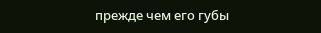прежде чем его губы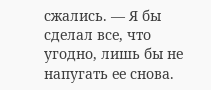сжались. — Я бы сделал все, что угодно, лишь бы не напугать ее снова.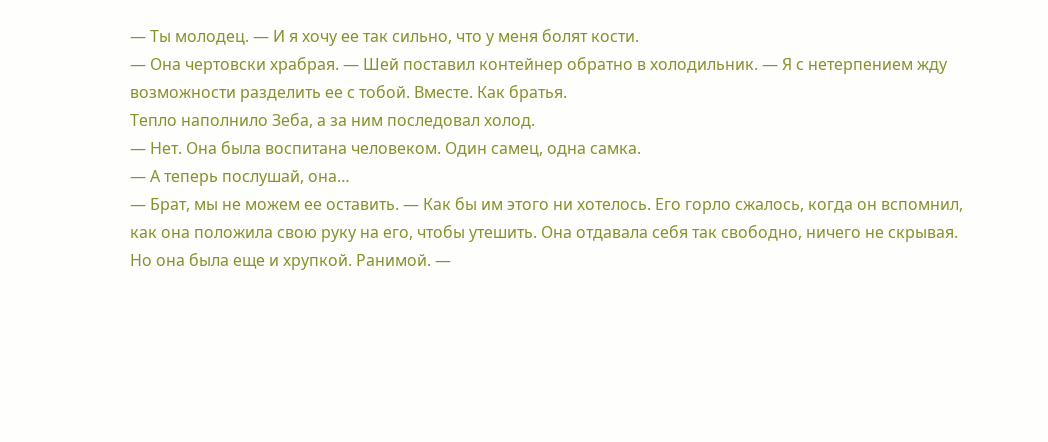— Ты молодец. — И я хочу ее так сильно, что у меня болят кости.
— Она чертовски храбрая. — Шей поставил контейнер обратно в холодильник. — Я с нетерпением жду возможности разделить ее с тобой. Вместе. Как братья.
Тепло наполнило Зеба, а за ним последовал холод.
— Нет. Она была воспитана человеком. Один самец, одна самка.
— А теперь послушай, она…
— Брат, мы не можем ее оставить. — Как бы им этого ни хотелось. Его горло сжалось, когда он вспомнил, как она положила свою руку на его, чтобы утешить. Она отдавала себя так свободно, ничего не скрывая. Но она была еще и хрупкой. Ранимой. —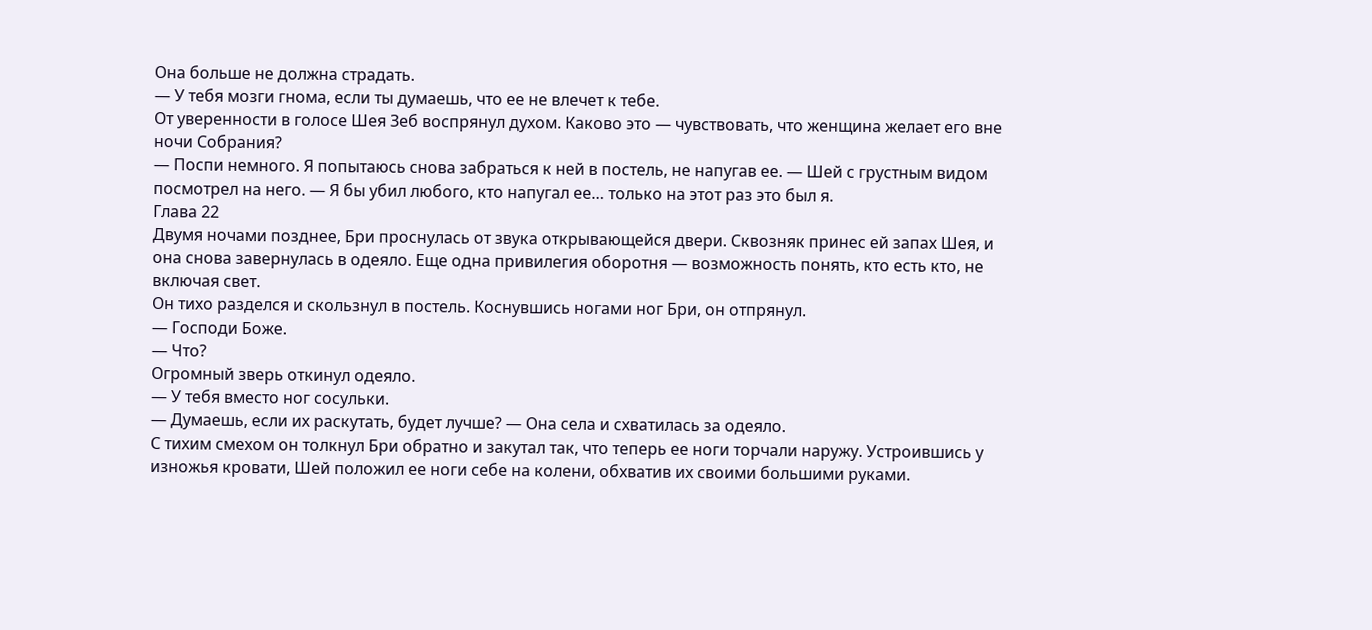Она больше не должна страдать.
— У тебя мозги гнома, если ты думаешь, что ее не влечет к тебе.
От уверенности в голосе Шея Зеб воспрянул духом. Каково это — чувствовать, что женщина желает его вне ночи Собрания?
— Поспи немного. Я попытаюсь снова забраться к ней в постель, не напугав ее. — Шей с грустным видом посмотрел на него. — Я бы убил любого, кто напугал ее… только на этот раз это был я.
Глава 22
Двумя ночами позднее, Бри проснулась от звука открывающейся двери. Сквозняк принес ей запах Шея, и она снова завернулась в одеяло. Еще одна привилегия оборотня — возможность понять, кто есть кто, не включая свет.
Он тихо разделся и скользнул в постель. Коснувшись ногами ног Бри, он отпрянул.
— Господи Боже.
— Что?
Огромный зверь откинул одеяло.
— У тебя вместо ног сосульки.
— Думаешь, если их раскутать, будет лучше? — Она села и схватилась за одеяло.
С тихим смехом он толкнул Бри обратно и закутал так, что теперь ее ноги торчали наружу. Устроившись у изножья кровати, Шей положил ее ноги себе на колени, обхватив их своими большими руками.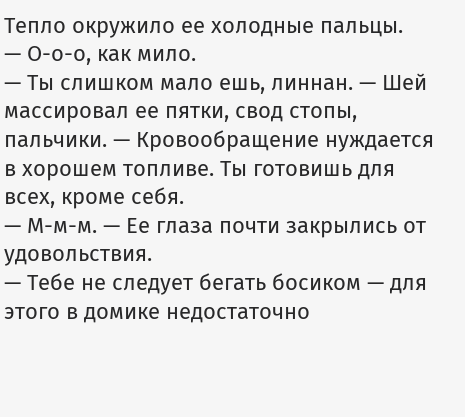Тепло окружило ее холодные пальцы.
— О-о-о, как мило.
— Ты слишком мало ешь, линнан. — Шей массировал ее пятки, свод стопы, пальчики. — Кровообращение нуждается в хорошем топливе. Ты готовишь для всех, кроме себя.
— М-м-м. — Ее глаза почти закрылись от удовольствия.
— Тебе не следует бегать босиком — для этого в домике недостаточно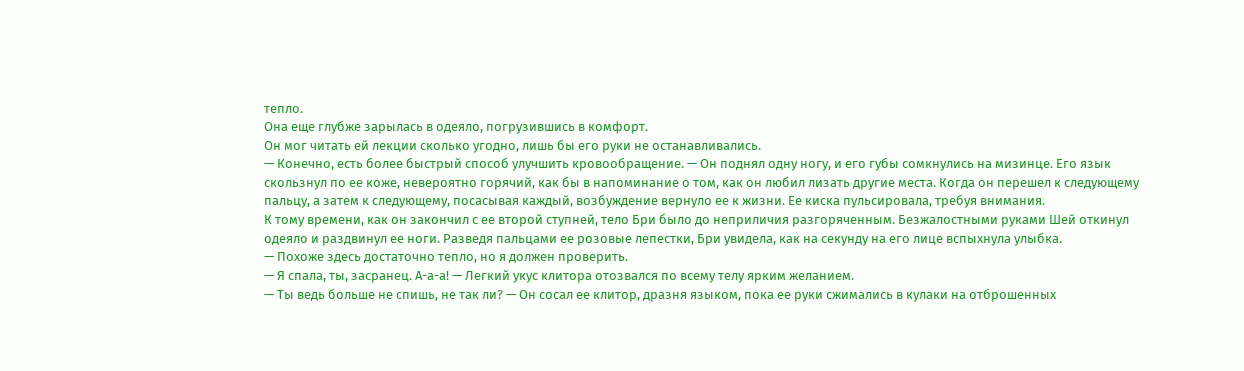тепло.
Она еще глубже зарылась в одеяло, погрузившись в комфорт.
Он мог читать ей лекции сколько угодно, лишь бы его руки не останавливались.
— Конечно, есть более быстрый способ улучшить кровообращение. — Он поднял одну ногу, и его губы сомкнулись на мизинце. Его язык скользнул по ее коже, невероятно горячий, как бы в напоминание о том, как он любил лизать другие места. Когда он перешел к следующему пальцу, а затем к следующему, посасывая каждый, возбуждение вернуло ее к жизни. Ее киска пульсировала, требуя внимания.
К тому времени, как он закончил с ее второй ступней, тело Бри было до неприличия разгоряченным. Безжалостными руками Шей откинул одеяло и раздвинул ее ноги. Разведя пальцами ее розовые лепестки, Бри увидела, как на секунду на его лице вспыхнула улыбка.
— Похоже здесь достаточно тепло, но я должен проверить.
— Я спала, ты, засранец. А-а-а! — Легкий укус клитора отозвался по всему телу ярким желанием.
— Ты ведь больше не спишь, не так ли? — Он сосал ее клитор, дразня языком, пока ее руки сжимались в кулаки на отброшенных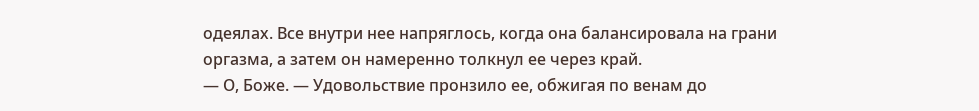одеялах. Все внутри нее напряглось, когда она балансировала на грани оргазма, а затем он намеренно толкнул ее через край.
— О, Боже. — Удовольствие пронзило ее, обжигая по венам до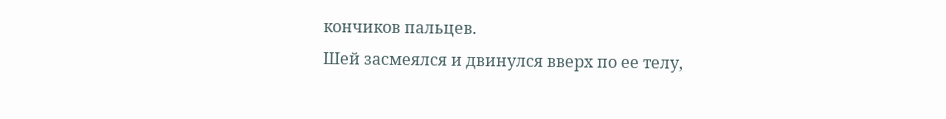кончиков пальцев.
Шей засмеялся и двинулся вверх по ее телу,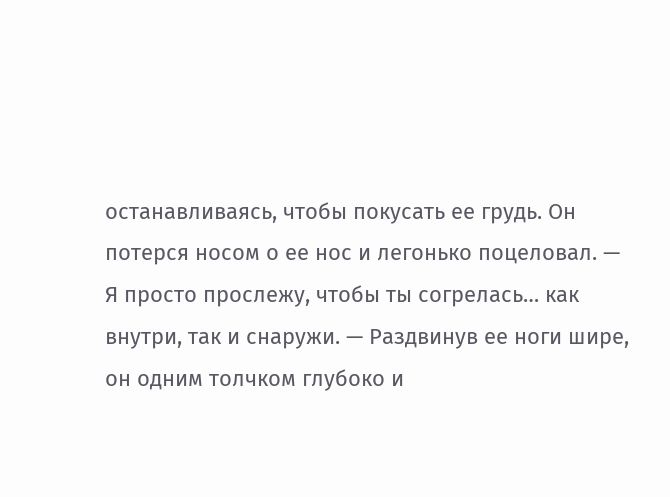останавливаясь, чтобы покусать ее грудь. Он потерся носом о ее нос и легонько поцеловал. — Я просто прослежу, чтобы ты согрелась… как внутри, так и снаружи. — Раздвинув ее ноги шире, он одним толчком глубоко и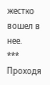жестко вошел в нее.
***
Проходя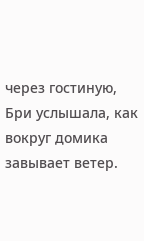через гостиную, Бри услышала, как вокруг домика завывает ветер.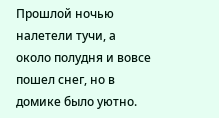Прошлой ночью налетели тучи, а около полудня и вовсе пошел снег, но в домике было уютно.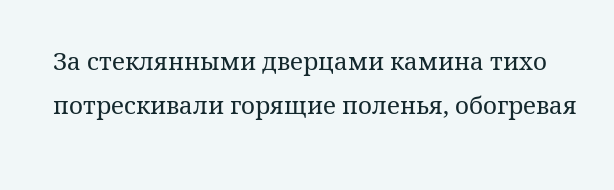За стеклянными дверцами камина тихо потрескивали горящие поленья, обогревая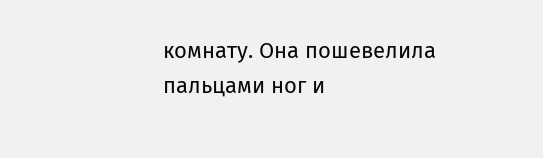комнату. Она пошевелила пальцами ног и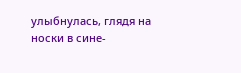улыбнулась, глядя на носки в сине-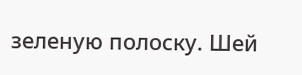зеленую полоску. Шей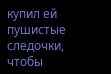купил ей пушистые следочки, чтобы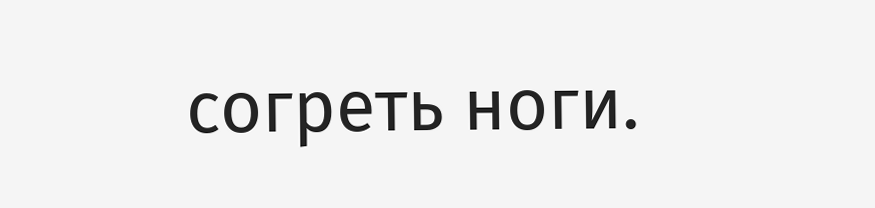согреть ноги.